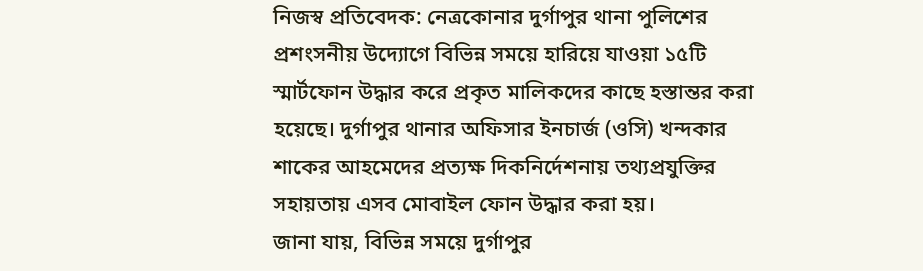নিজস্ব প্রতিবেদক: নেত্রকোনার দুর্গাপুর থানা পুলিশের প্রশংসনীয় উদ্যোগে বিভিন্ন সময়ে হারিয়ে যাওয়া ১৫টি স্মার্টফোন উদ্ধার করে প্রকৃত মালিকদের কাছে হস্তান্তর করা হয়েছে। দুর্গাপুর থানার অফিসার ইনচার্জ (ওসি) খন্দকার শাকের আহমেদের প্রত্যক্ষ দিকনির্দেশনায় তথ্যপ্রযুক্তির সহায়তায় এসব মোবাইল ফোন উদ্ধার করা হয়।
জানা যায়, বিভিন্ন সময়ে দুর্গাপুর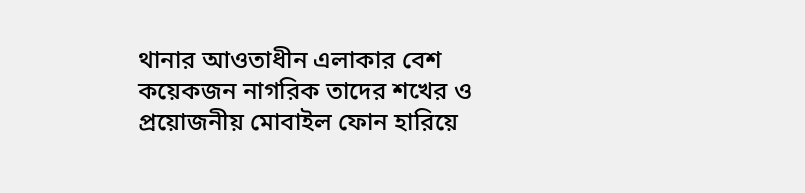থানার আওতাধীন এলাকার বেশ কয়েকজন নাগরিক তাদের শখের ও প্রয়োজনীয় মোবাইল ফোন হারিয়ে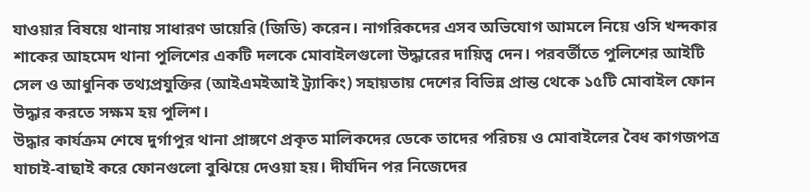যাওয়ার বিষয়ে থানায় সাধারণ ডায়েরি (জিডি) করেন। নাগরিকদের এসব অভিযোগ আমলে নিয়ে ওসি খন্দকার শাকের আহমেদ থানা পুলিশের একটি দলকে মোবাইলগুলো উদ্ধারের দায়িত্ব দেন। পরবর্তীতে পুলিশের আইটি সেল ও আধুনিক তথ্যপ্রযুক্তির (আইএমইআই ট্র্যাকিং) সহায়তায় দেশের বিভিন্ন প্রান্ত থেকে ১৫টি মোবাইল ফোন উদ্ধার করতে সক্ষম হয় পুলিশ।
উদ্ধার কার্যক্রম শেষে দুর্গাপুর থানা প্রাঙ্গণে প্রকৃত মালিকদের ডেকে তাদের পরিচয় ও মোবাইলের বৈধ কাগজপত্র যাচাই-বাছাই করে ফোনগুলো বুঝিয়ে দেওয়া হয়। দীর্ঘদিন পর নিজেদের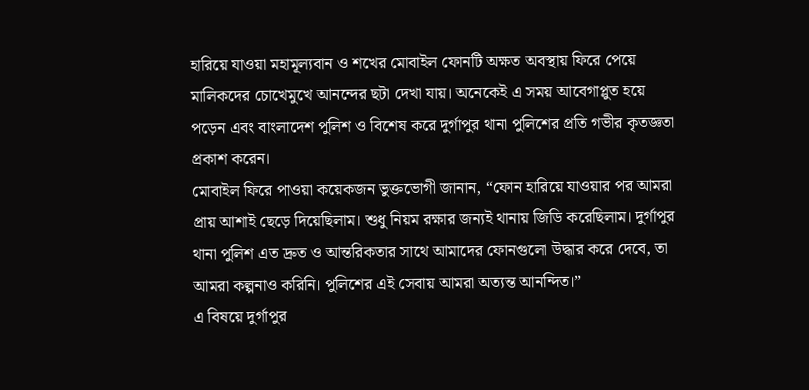হারিয়ে যাওয়া মহামূল্যবান ও শখের মোবাইল ফোনটি অক্ষত অবস্থায় ফিরে পেয়ে মালিকদের চোখেমুখে আনন্দের ছটা দেখা যায়। অনেকেই এ সময় আবেগাপ্লুত হয়ে পড়েন এবং বাংলাদেশ পুলিশ ও বিশেষ করে দুর্গাপুর থানা পুলিশের প্রতি গভীর কৃতজ্ঞতা প্রকাশ করেন।
মোবাইল ফিরে পাওয়া কয়েকজন ভুক্তভোগী জানান, “ফোন হারিয়ে যাওয়ার পর আমরা প্রায় আশাই ছেড়ে দিয়েছিলাম। শুধু নিয়ম রক্ষার জন্যই থানায় জিডি করেছিলাম। দুর্গাপুর থানা পুলিশ এত দ্রুত ও আন্তরিকতার সাথে আমাদের ফোনগুলো উদ্ধার করে দেবে, তা আমরা কল্পনাও করিনি। পুলিশের এই সেবায় আমরা অত্যন্ত আনন্দিত।”
এ বিষয়ে দুর্গাপুর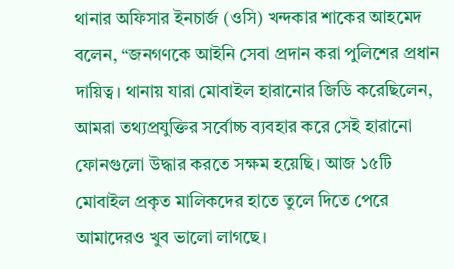থানার অফিসার ইনচার্জ (ওসি) খন্দকার শাকের আহমেদ বলেন, “জনগণকে আইনি সেবা প্রদান করা পুলিশের প্রধান দায়িত্ব। থানায় যারা মোবাইল হারানোর জিডি করেছিলেন, আমরা তথ্যপ্রযুক্তির সর্বোচ্চ ব্যবহার করে সেই হারানো ফোনগুলো উদ্ধার করতে সক্ষম হয়েছি। আজ ১৫টি মোবাইল প্রকৃত মালিকদের হাতে তুলে দিতে পেরে আমাদেরও খুব ভালো লাগছে।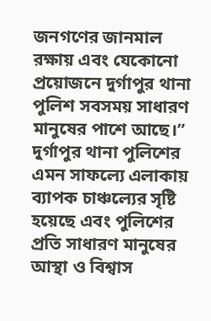জনগণের জানমাল রক্ষায় এবং যেকোনো প্রয়োজনে দুর্গাপুর থানা পুলিশ সবসময় সাধারণ মানুষের পাশে আছে।”
দুর্গাপুর থানা পুলিশের এমন সাফল্যে এলাকায় ব্যাপক চাঞ্চল্যের সৃষ্টি হয়েছে এবং পুলিশের প্রতি সাধারণ মানুষের আস্থা ও বিশ্বাস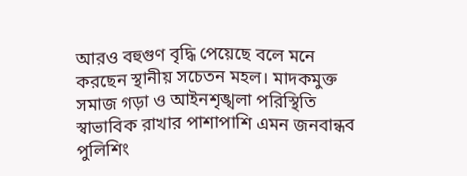আরও বহুগুণ বৃদ্ধি পেয়েছে বলে মনে করছেন স্থানীয় সচেতন মহল। মাদকমুক্ত সমাজ গড়া ও আইনশৃঙ্খলা পরিস্থিতি স্বাভাবিক রাখার পাশাপাশি এমন জনবান্ধব পুলিশিং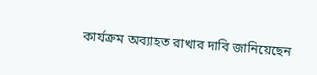কার্যক্রম অব্যাহত রাখার দাবি জানিয়েছেন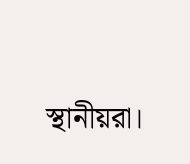স্থানীয়রা।